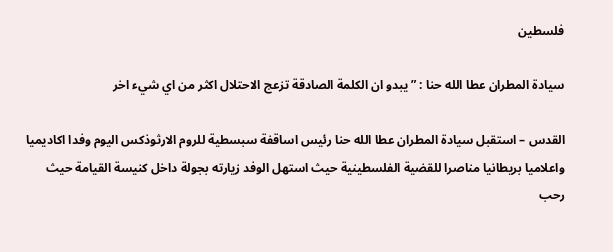فلسطين

سيادة المطران عطا الله حنا : ” يبدو ان الكلمة الصادقة تزعج الاحتلال اكثر من اي شيء اخر

القدس – استقبل سيادة المطران عطا الله حنا رئيس اساقفة سبسطية للروم الارثوذكس اليوم وفدا اكاديميا واعلاميا بريطانيا مناصرا للقضية الفلسطينية حيث استهل الوفد زيارته بجولة داخل كنيسة القيامة حيث رحب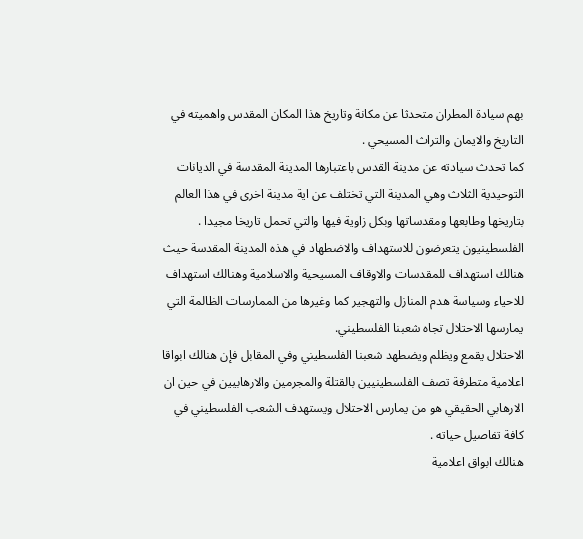بهم سيادة المطران متحدثا عن مكانة وتاريخ هذا المكان المقدس واهميته في التاريخ والايمان والتراث المسيحي .
كما تحدث سيادته عن مدينة القدس باعتبارها المدينة المقدسة في الديانات التوحيدية الثلاث وهي المدينة التي تختلف عن اية مدينة اخرى في هذا العالم بتاريخها وطابعها ومقدساتها وبكل زاوية فيها والتي تحمل تاريخا مجيدا .
الفلسطينيون يتعرضون للاستهداف والاضطهاد في هذه المدينة المقدسة حيث هنالك استهداف للمقدسات والاوقاف المسيحية والاسلامية وهنالك استهداف للاحياء وسياسة هدم المنازل والتهجير كما وغيرها من الممارسات الظالمة التي يمارسها الاحتلال تجاه شعبنا الفلسطيني.
الاحتلال يقمع ويظلم ويضطهد شعبنا الفلسطيني وفي المقابل فإن هنالك ابواقا اعلامية متطرفة تصف الفلسطينيين بالقتلة والمجرمين والارهابيين في حين ان الارهابي الحقيقي هو من يمارس الاحتلال ويستهدف الشعب الفلسطيني في كافة تفاصيل حياته .
هنالك ابواق اعلامية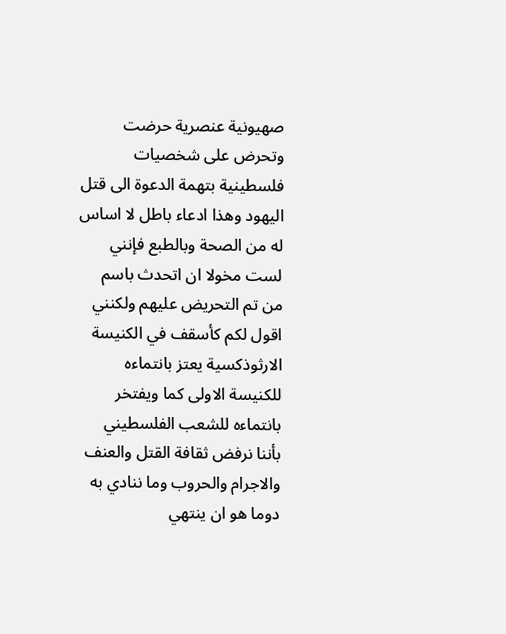صهيونية عنصرية حرضت وتحرض على شخصيات فلسطينية بتهمة الدعوة الى قتل اليهود وهذا ادعاء باطل لا اساس له من الصحة وبالطبع فإنني لست مخولا ان اتحدث باسم من تم التحريض عليهم ولكنني اقول لكم كأسقف في الكنيسة الارثوذكسية يعتز بانتماءه للكنيسة الاولى كما ويفتخر بانتماءه للشعب الفلسطيني بأننا نرفض ثقافة القتل والعنف والاجرام والحروب وما ننادي به دوما هو ان ينتهي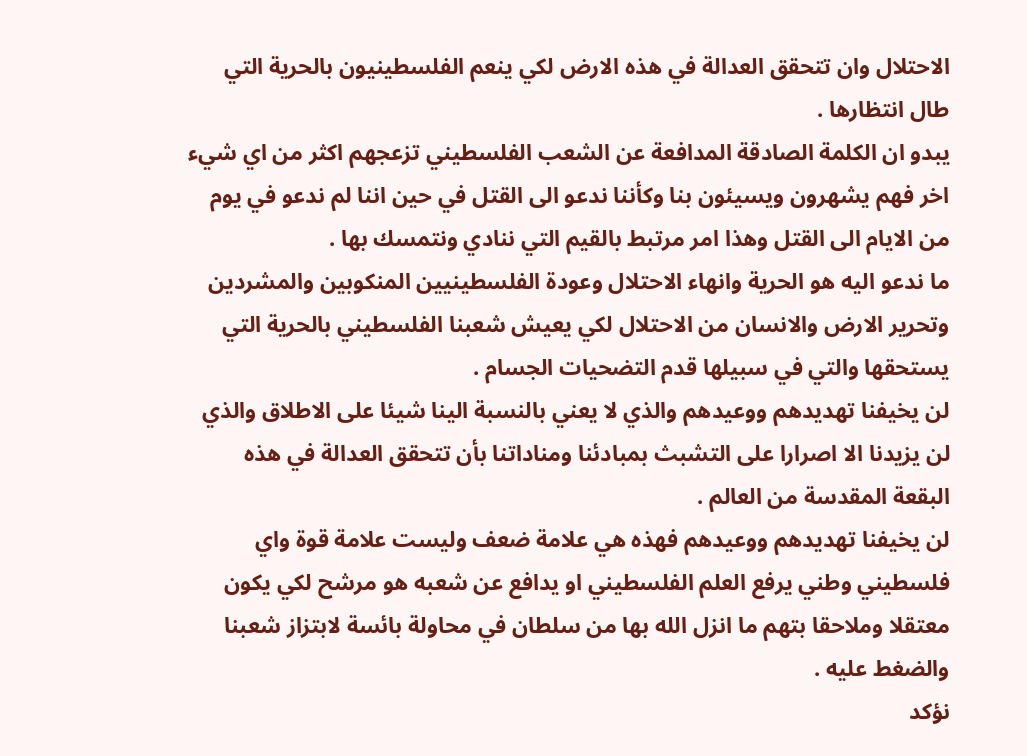الاحتلال وان تتحقق العدالة في هذه الارض لكي ينعم الفلسطينيون بالحرية التي طال انتظارها .
يبدو ان الكلمة الصادقة المدافعة عن الشعب الفلسطيني تزعجهم اكثر من اي شيء اخر فهم يشهرون ويسيئون بنا وكأننا ندعو الى القتل في حين اننا لم ندعو في يوم من الايام الى القتل وهذا امر مرتبط بالقيم التي ننادي ونتمسك بها .
ما ندعو اليه هو الحرية وانهاء الاحتلال وعودة الفلسطينيين المنكوبين والمشردين وتحرير الارض والانسان من الاحتلال لكي يعيش شعبنا الفلسطيني بالحرية التي يستحقها والتي في سبيلها قدم التضحيات الجسام .
لن يخيفنا تهديدهم ووعيدهم والذي لا يعني بالنسبة الينا شيئا على الاطلاق والذي لن يزيدنا الا اصرارا على التشبث بمبادئنا ومناداتنا بأن تتحقق العدالة في هذه البقعة المقدسة من العالم .
لن يخيفنا تهديدهم ووعيدهم فهذه هي علامة ضعف وليست علامة قوة واي فلسطيني وطني يرفع العلم الفلسطيني او يدافع عن شعبه هو مرشح لكي يكون معتقلا وملاحقا بتهم ما انزل الله بها من سلطان في محاولة بائسة لابتزاز شعبنا والضغط عليه .
نؤكد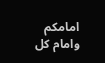امامكم وامام كل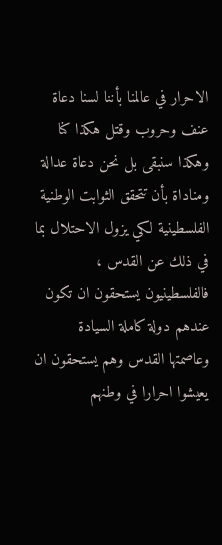الاحرار في عالمنا بأننا لسنا دعاة عنف وحروب وقتل هكذا كنا وهكذا سنبقى بل نحن دعاة عدالة ومناداة بأن تتحقق الثوابت الوطنية الفلسطينية لكي يزول الاحتلال بما في ذلك عن القدس ، فالفلسطينيون يستحقون ان تكون عندهم دولة كاملة السيادة وعاصمتها القدس وهم يستحقون ان يعيشوا احرارا في وطنهم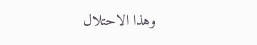وهذا الاحتلال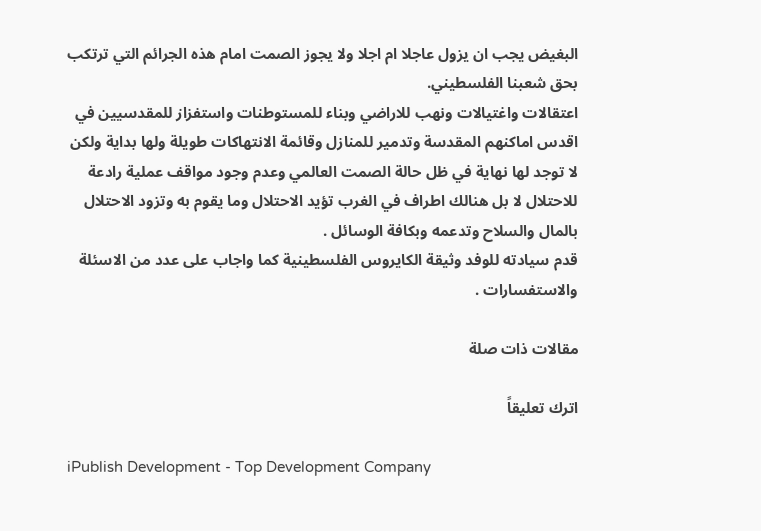البغيض يجب ان يزول عاجلا ام اجلا ولا يجوز الصمت امام هذه الجرائم التي ترتكب بحق شعبنا الفلسطيني.
اعتقالات واغتيالات ونهب للاراضي وبناء للمستوطنات واستفزاز للمقدسيين في اقدس اماكنهم المقدسة وتدمير للمنازل وقائمة الانتهاكات طويلة ولها بداية ولكن لا توجد لها نهاية في ظل حالة الصمت العالمي وعدم وجود مواقف عملية رادعة للاحتلال لا بل هنالك اطراف في الغرب تؤيد الاحتلال وما يقوم به وتزود الاحتلال بالمال والسلاح وتدعمه وبكافة الوسائل .
قدم سيادته للوفد وثيقة الكايروس الفلسطينية كما واجاب على عدد من الاسئلة والاستفسارات .

مقالات ذات صلة

اترك تعليقاً

iPublish Development - Top Development Company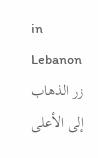in Lebanon
زر الذهاب إلى الأعلى